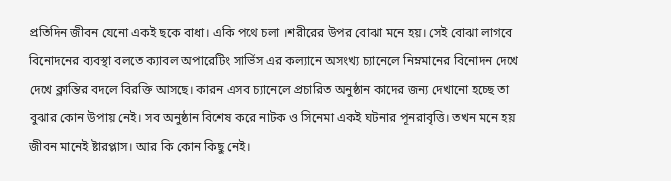প্রতিদিন জীবন যেনো একই ছকে বাধা। একি পথে চলা ।শরীরের উপর বোঝা মনে হয়। সেই বোঝা লাগবে বিনোদনের ব্যবস্থা বলতে ক্যাবল অপারেটিং সার্ভিস এর কল্যানে অসংখ্য চ্যানেলে নিম্নমানের বিনোদন দেখে দেখে ক্লান্তির বদলে বিরক্তি আসছে। কারন এসব চ্যানেলে প্রচারিত অনুষ্ঠান কাদের জন্য দেখানো হচ্ছে তা বুঝার কোন উপায় নেই। সব অনুষ্ঠান বিশেষ করে নাটক ও সিনেমা একই ঘটনার পূনরাবৃত্তি। তখন মনে হয় জীবন মানেই ষ্টারপ্লাস। আর কি কোন কিছু নেই।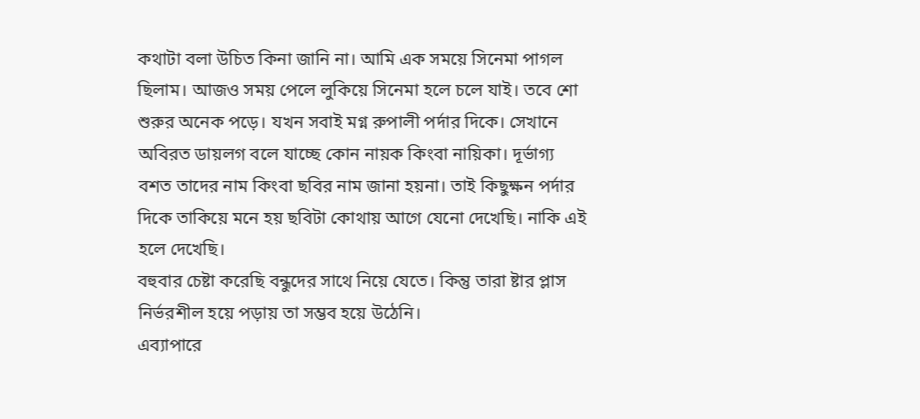কথাটা বলা উচিত কিনা জানি না। আমি এক সময়ে সিনেমা পাগল ছিলাম। আজও সময় পেলে লুকিয়ে সিনেমা হলে চলে যাই। তবে শো শুরুর অনেক পড়ে। যখন সবাই মগ্ন রুপালী পর্দার দিকে। সেখানে অবিরত ডায়লগ বলে যাচ্ছে কোন নায়ক কিংবা নায়িকা। দূর্ভাগ্য বশত তাদের নাম কিংবা ছবির নাম জানা হয়না। তাই কিছুক্ষন পর্দার দিকে তাকিয়ে মনে হয় ছবিটা কোথায় আগে যেনো দেখেছি। নাকি এই হলে দেখেছি।
বহুবার চেষ্টা করেছি বন্ধুদের সাথে নিয়ে যেতে। কিন্তু তারা ষ্টার প্লাস নির্ভরশীল হয়ে পড়ায় তা সম্ভব হয়ে উঠেনি।
এব্যাপারে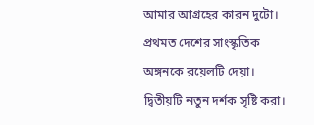আমার আগ্রহের কারন দুটো। প্রথমত দেশের সাংস্কৃতিক অঙ্গনকে রয়েলটি দেয়া। দ্বিতীয়টি নতুন দর্শক সৃষ্টি করা।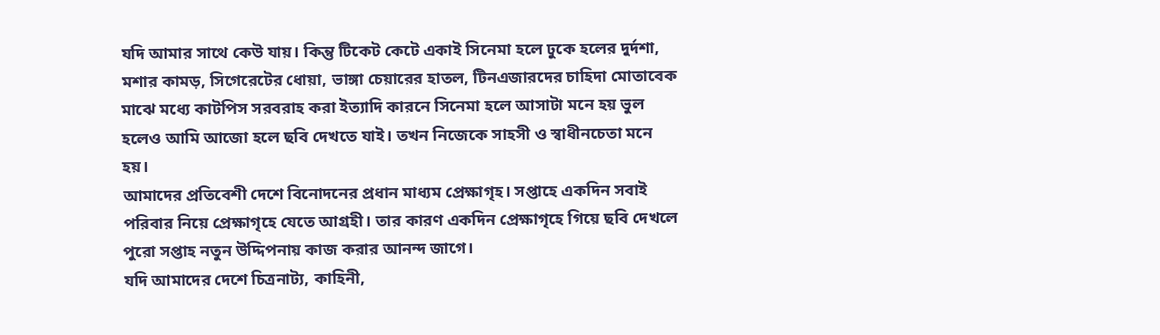যদি আমার সাথে কেউ যায়। কিন্তু টিকেট কেটে একাই সিনেমা হলে ঢুকে হলের দুর্দশা, মশার কামড়, সিগেরেটের ধোয়া, ভাঙ্গা চেয়ারের হাতল, টিনএজারদের চাহিদা মোতাবেক মাঝে মধ্যে কাটপিস সরবরাহ করা ইত্যাদি কারনে সিনেমা হলে আসাটা মনে হয় ভুল হলেও আমি আজো হলে ছবি দেখতে যাই। তখন নিজেকে সাহসী ও স্বাধীনচেতা মনে হয়।
আমাদের প্রতিবেশী দেশে বিনোদনের প্রধান মাধ্যম প্রেক্ষাগৃহ। সপ্তাহে একদিন সবাই পরিবার নিয়ে প্রেক্ষাগৃহে যেতে আগ্রহী। তার কারণ একদিন প্রেক্ষাগৃহে গিয়ে ছবি দেখলে পুরো সপ্তাহ নতুন উদ্দিপনায় কাজ করার আনন্দ জাগে।
যদি আমাদের দেশে চিত্রনাট্য, কাহিনী,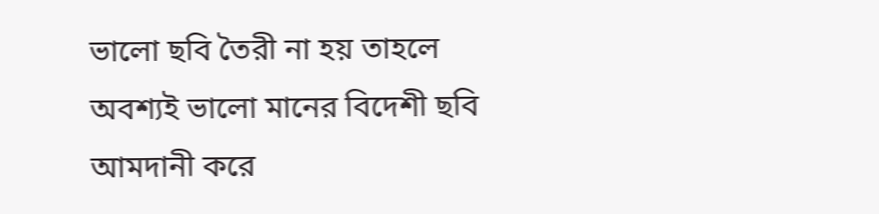ভালো ছবি তৈরী না হয় তাহলে অবশ্যই ভালো মানের বিদেশী ছবি আমদানী করে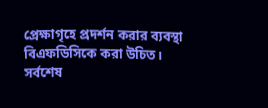প্রেক্ষাগৃহে প্রদর্শন করার ব্যবস্থা বিএফডিসিকে করা উচিত।
সর্বশেষ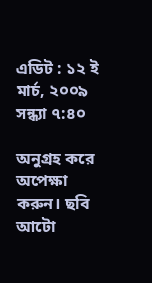এডিট : ১২ ই মার্চ, ২০০৯ সন্ধ্যা ৭:৪০

অনুগ্রহ করে অপেক্ষা করুন। ছবি আটো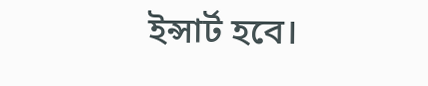ইন্সার্ট হবে।